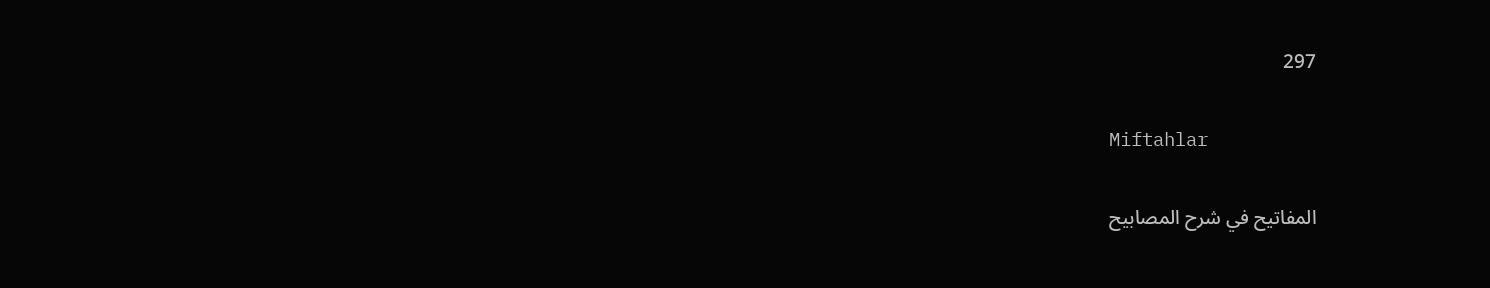297

Miftahlar

المفاتيح في شرح المصابيح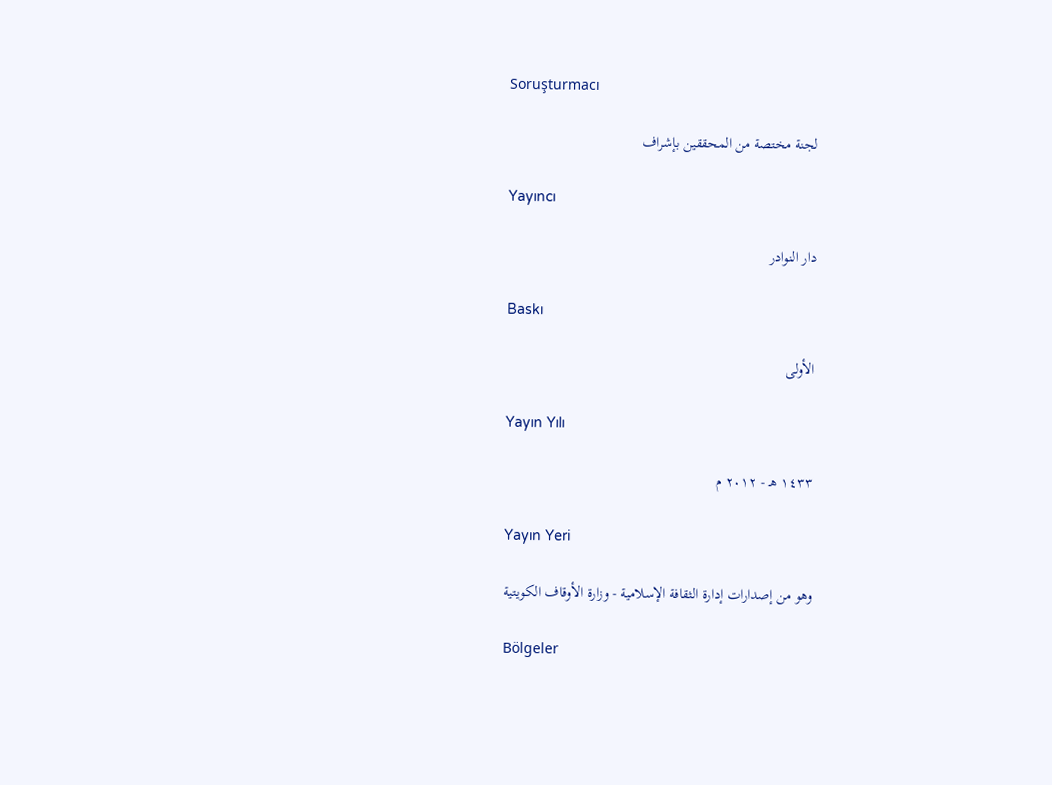Soruşturmacı

لجنة مختصة من المحققين بإشراف

Yayıncı

دار النوادر

Baskı

الأولى

Yayın Yılı

١٤٣٣ هـ - ٢٠١٢ م

Yayın Yeri

وهو من إصدارات إدارة الثقافة الإسلامية - وزارة الأوقاف الكويتية

Bölgeler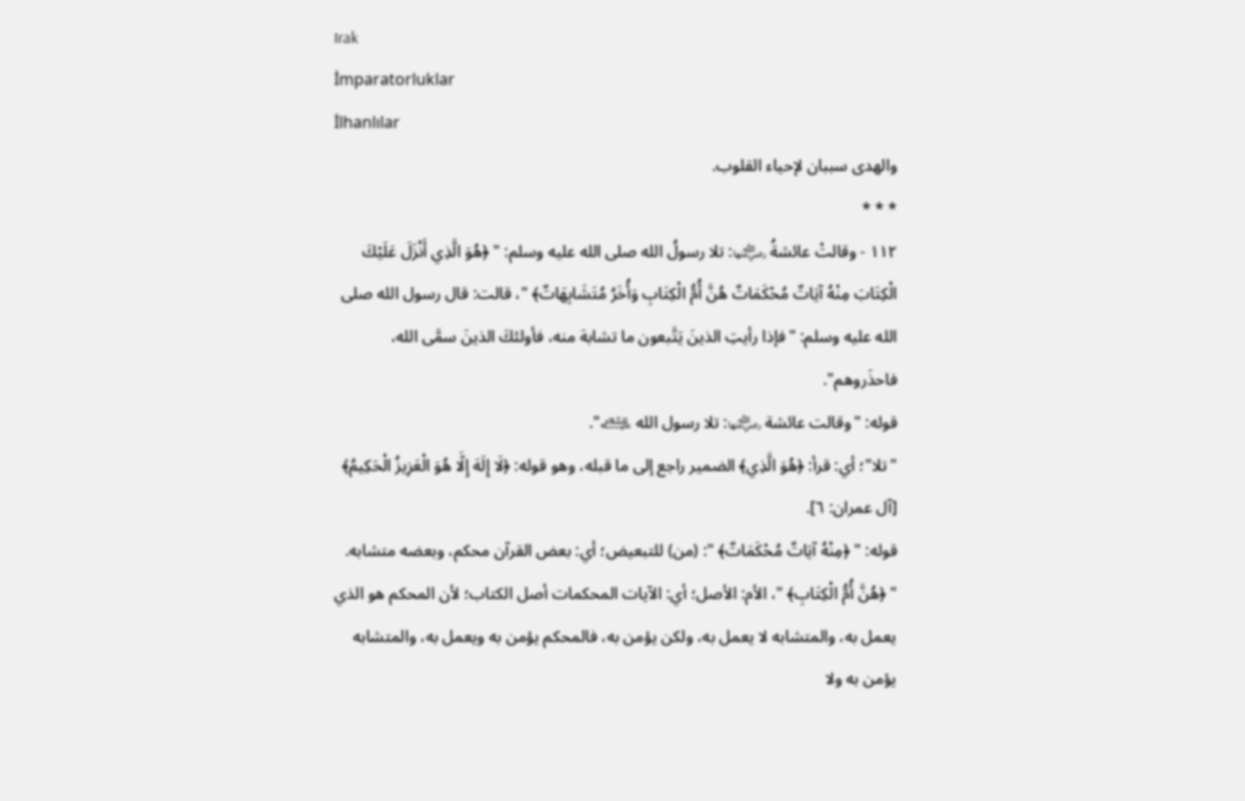Irak
İmparatorluklar
İlhanlılar
والهدى سببان لإحياء القلوب.
* * *
١١٢ - وقالتْ عائشةُ ﵂: تلا رسولُ الله صلى الله عليه وسلم: " ﴿هُوَ الَّذِي أَنْزَلَ عَلَيْكَ الْكِتَابَ مِنْهُ آيَاتٌ مُحْكَمَاتٌ هُنَّ أُمُّ الْكِتَابِ وَأُخَرُ مُتَشَابِهَاتٌ﴾ "، قالت: قال رسول الله صلى الله عليه وسلم: "فإذا رأيتِ الذينَ يَتَّبعون ما تشابهَ منه، فأولئكَ الذينَ سمَّى الله، فاحذَروهم".
قوله: "وقالت عائشة ﵂: تلا رسول الله ﵇".
"تلا"؛ أي: قرأ: ﴿هُوَ الَّذِي﴾ الضمير راجع إلى ما قبله، وهو قوله: ﴿لَا إِلَهَ إِلَّا هُوَ الْعَزِيزُ الْحَكِيمُ﴾ [آل عمران: ٦].
قوله: " ﴿مِنْهُ آيَاتٌ مُحْكَمَاتٌ﴾ ": (من) للتبعيض؛ أي: بعض القرآن محكم، وبعضه متشابه.
" ﴿هُنَّ أُمُّ الْكِتَابِ﴾ "، الأم: الأصل؛ أي: الآيات المحكمات أصل الكتاب؛ لأن المحكم هو الذي يعمل به، والمتشابه لا يعمل به، ولكن يؤمن به، فالمحكم يؤمن به ويعمل به، والمتشابه يؤمن به ولا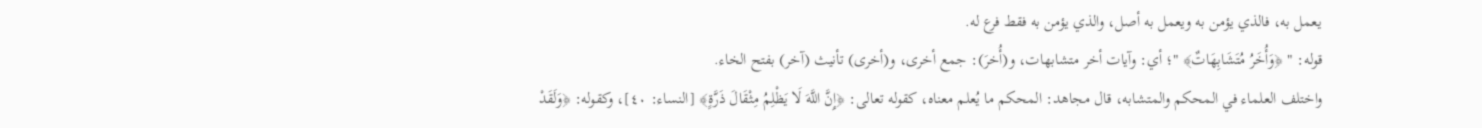يعمل به، فالذي يؤمن به ويعمل به أصل، والذي يؤمن به فقط فرع له.
قوله: " ﴿وَأُخَرُ مُتَشَابِهَاتٌ﴾ "؛ أي: وآيات أخر متشابهات، و(أُخرَ): جمع أخرى، و(أخرى) تأنيث (آخر) بفتح الخاء.
واختلف العلماء في المحكم والمتشابه، قال مجاهد: المحكم ما يُعلم معناه، كقوله تعالى: ﴿إِنَّ اللَّهَ لَا يَظْلِمُ مِثْقَالَ ذَرَّةٍ﴾ [النساء: ٤٠]، وكقوله: ﴿وَلَقَدْ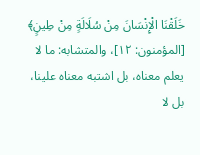خَلَقْنَا الْإِنْسَانَ مِنْ سُلَالَةٍ مِنْ طِينٍ﴾ [المؤمنون: ١٢]، والمتشابه: ما لا يعلم معناه، بل اشتبه معناه علينا، بل لا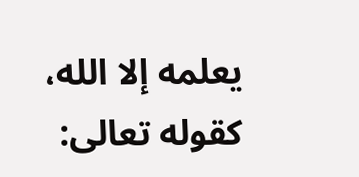يعلمه إلا الله، كقوله تعالى: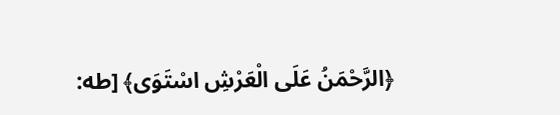﴿الرَّحْمَنُ عَلَى الْعَرْشِ اسْتَوَى﴾ [طه: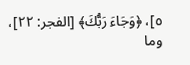٥]، ﴿وَجَاءَ رَبُّكَ﴾ [الفجر: ٢٢]، وما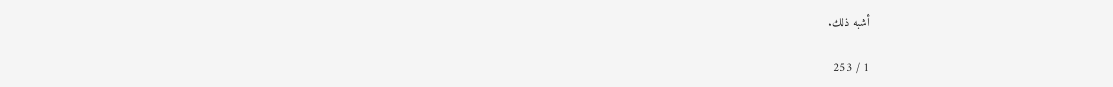أشبه ذلك.

1 / 253